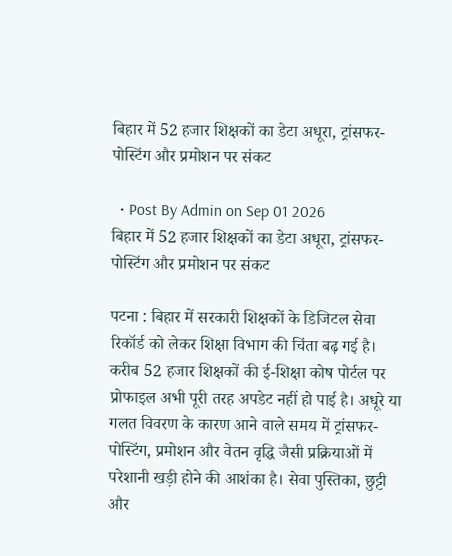बिहार में 52 हजार शिक्षकों का डेटा अधूरा, ट्रांसफर-पोस्टिंग और प्रमोशन पर संकट

  • Post By Admin on Sep 01 2026
बिहार में 52 हजार शिक्षकों का डेटा अधूरा, ट्रांसफर-पोस्टिंग और प्रमोशन पर संकट

पटना : बिहार में सरकारी शिक्षकों के डिजिटल सेवा रिकॉर्ड को लेकर शिक्षा विभाग की चिंता बढ़ गई है। करीब 52 हजार शिक्षकों की ई-शिक्षा कोष पोर्टल पर प्रोफाइल अभी पूरी तरह अपडेट नहीं हो पाई है। अधूरे या गलत विवरण के कारण आने वाले समय में ट्रांसफर-पोस्टिंग, प्रमोशन और वेतन वृद्धि जैसी प्रक्रियाओं में परेशानी खड़ी होने की आशंका है। सेवा पुस्तिका, छुट्टी और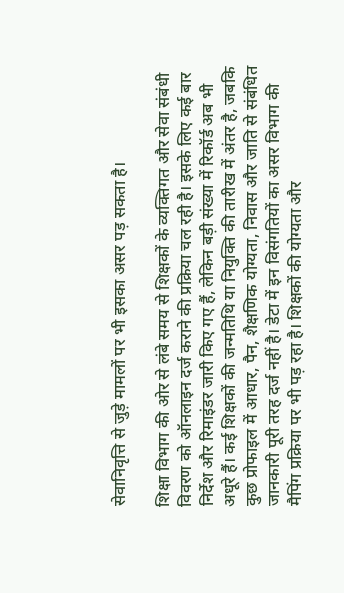सेवानिवृत्ति से जुड़े मामलों पर भी इसका असर पड़ सकता है।

शिक्षा विभाग की ओर से लंबे समय से शिक्षकों के व्यक्तिगत और सेवा संबंधी विवरण को ऑनलाइन दर्ज कराने की प्रक्रिया चल रही है। इसके लिए कई बार निर्देश और रिमाइंडर जारी किए गए हैं, लेकिन बड़ी संख्या में रिकॉर्ड अब भी अधूरे हैं। कई शिक्षकों की जन्मतिथि या नियुक्ति की तारीख में अंतर है, जबकि कुछ प्रोफाइल में आधार, पैन, शैक्षणिक योग्यता, निवास और जाति से संबंधित जानकारी पूरी तरह दर्ज नहीं है। डेटा में इन विसंगतियों का असर विभाग की मैपिंग प्रक्रिया पर भी पड़ रहा है। शिक्षकों की योग्यता और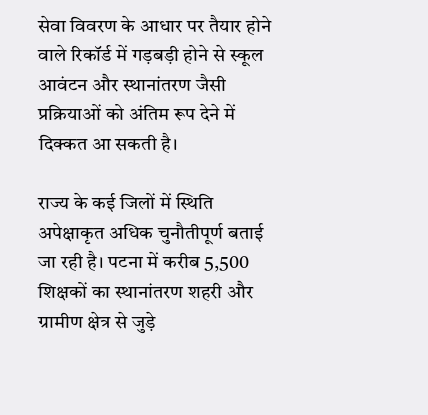सेवा विवरण के आधार पर तैयार होने वाले रिकॉर्ड में गड़बड़ी होने से स्कूल आवंटन और स्थानांतरण जैसी प्रक्रियाओं को अंतिम रूप देने में दिक्कत आ सकती है।

राज्य के कई जिलों में स्थिति अपेक्षाकृत अधिक चुनौतीपूर्ण बताई जा रही है। पटना में करीब 5,500 शिक्षकों का स्थानांतरण शहरी और ग्रामीण क्षेत्र से जुड़े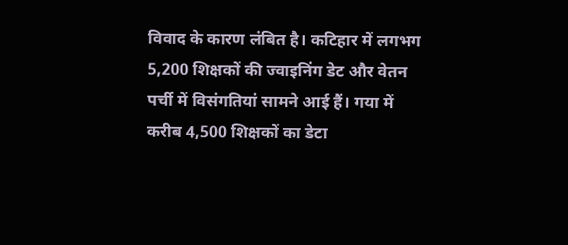विवाद के कारण लंबित है। कटिहार में लगभग 5,200 शिक्षकों की ज्वाइनिंग डेट और वेतन पर्ची में विसंगतियां सामने आई हैं। गया में करीब 4,500 शिक्षकों का डेटा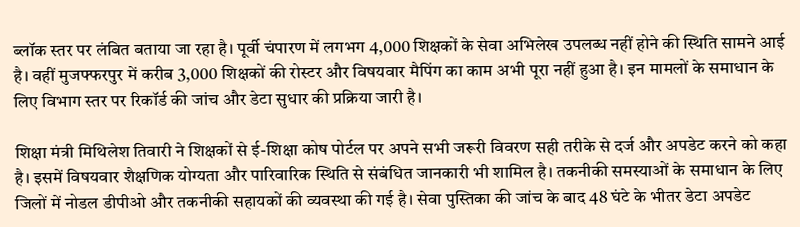ब्लॉक स्तर पर लंबित बताया जा रहा है। पूर्वी चंपारण में लगभग 4,000 शिक्षकों के सेवा अभिलेख उपलब्ध नहीं होने की स्थिति सामने आई है। वहीं मुजफ्फरपुर में करीब 3,000 शिक्षकों की रोस्टर और विषयवार मैपिंग का काम अभी पूरा नहीं हुआ है। इन मामलों के समाधान के लिए विभाग स्तर पर रिकॉर्ड की जांच और डेटा सुधार की प्रक्रिया जारी है।

शिक्षा मंत्री मिथिलेश तिवारी ने शिक्षकों से ई-शिक्षा कोष पोर्टल पर अपने सभी जरूरी विवरण सही तरीके से दर्ज और अपडेट करने को कहा है। इसमें विषयवार शैक्षणिक योग्यता और पारिवारिक स्थिति से संबंधित जानकारी भी शामिल है। तकनीकी समस्याओं के समाधान के लिए जिलों में नोडल डीपीओ और तकनीकी सहायकों की व्यवस्था की गई है। सेवा पुस्तिका की जांच के बाद 48 घंटे के भीतर डेटा अपडेट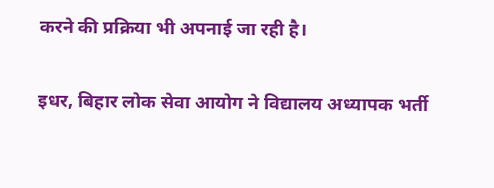करने की प्रक्रिया भी अपनाई जा रही है।

इधर, बिहार लोक सेवा आयोग ने विद्यालय अध्यापक भर्ती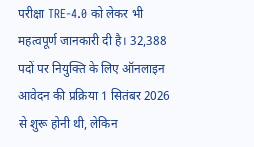परीक्षा TRE-4.0 को लेकर भी महत्वपूर्ण जानकारी दी है। 32,388 पदों पर नियुक्ति के लिए ऑनलाइन आवेदन की प्रक्रिया 1 सितंबर 2026 से शुरू होनी थी, लेकिन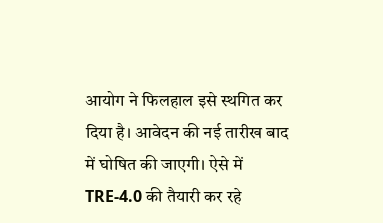आयोग ने फिलहाल इसे स्थगित कर दिया है। आवेदन की नई तारीख बाद में घोषित की जाएगी। ऐसे में TRE-4.0 की तैयारी कर रहे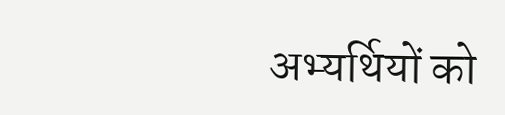अभ्यर्थियों को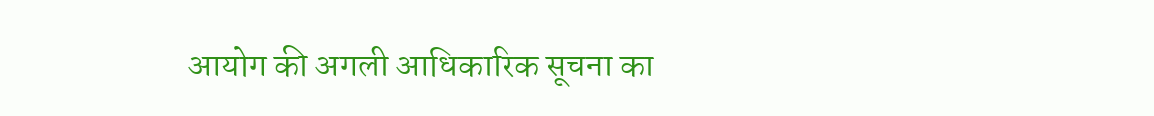आयोग की अगली आधिकारिक सूचना का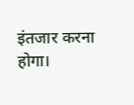इंतजार करना होगा।